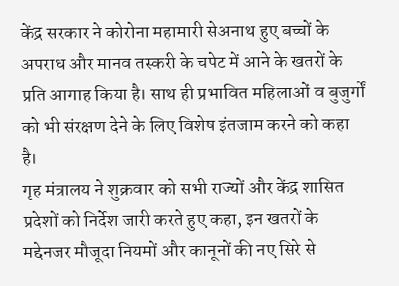केंद्र सरकार ने कोरोना महामारी सेअनाथ हुए बच्चों के अपराध और मानव तस्करी के चपेट में आने के खतरों के प्रति आगाह किया है। साथ ही प्रभावित महिलाओं व बुजुर्गों को भी संरक्षण देने के लिए विशेष इंतजाम करने को कहा है।
गृह मंत्रालय ने शुक्रवार को सभी राज्यों और केंद्र शासित प्रदेशों को निर्देश जारी करते हुए कहा, इन खतरों के मद्देनजर मौजूदा नियमों और कानूनों की नए सिरे से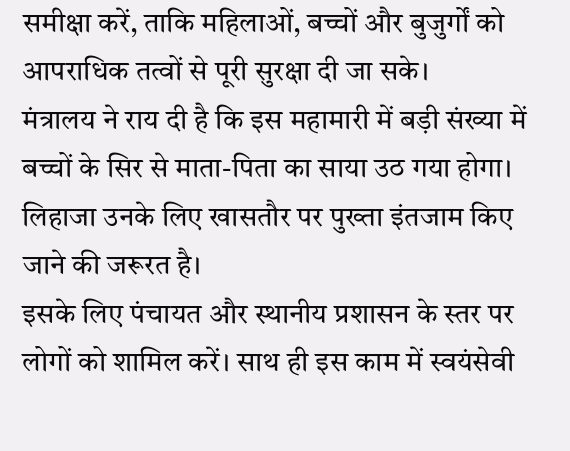समीक्षा करें, ताकि महिलाओं, बच्चों और बुजुर्गों को आपराधिक तत्वों से पूरी सुरक्षा दी जा सके।
मंत्रालय ने राय दी है कि इस महामारी में बड़ी संख्या में बच्चों के सिर से माता-पिता का साया उठ गया होगा। लिहाजा उनके लिए खासतौर पर पुख्ता इंतजाम किए जाने की जरूरत है।
इसके लिए पंचायत और स्थानीय प्रशासन के स्तर पर लोगों को शामिल करें। साथ ही इस काम में स्वयंसेवी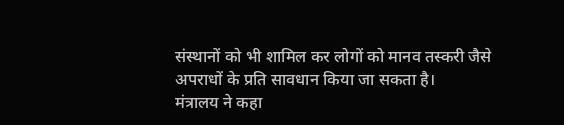संस्थानों को भी शामिल कर लोगों को मानव तस्करी जैसे अपराधों के प्रति सावधान किया जा सकता है।
मंत्रालय ने कहा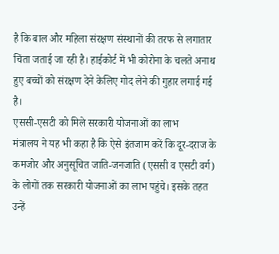है कि बाल और महिला संरक्षण संस्थानों की तरफ से लगातार चिंता जताई जा रही है। हाईकोर्ट में भी कोरोना के चलते अनाथ हुए बच्चों को संरक्षण देने केलिए गोद लेने की गुहार लगाई गई है।
एससी-एसटी को मिले सरकारी योजनाओं का लाभ
मंत्रालय ने यह भी कहा है कि ऐसे इंतजाम करें कि दूर-दराज के कमजोर और अनुसूचित जाति-जनजाति (एससी व एसटी वर्ग) के लोगों तक सरकारी योजनाओं का लाभ पहुंचे। इसके तहत उन्हें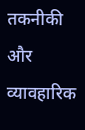तकनीकी और व्यावहारिक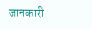जानकारी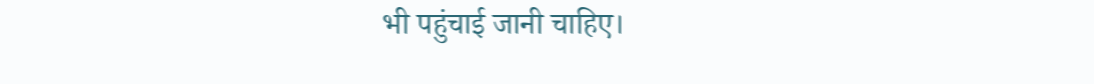भी पहुंचाई जानी चाहिए।